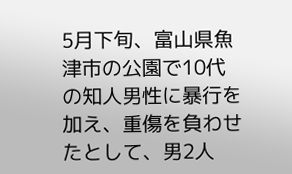5月下旬、富山県魚津市の公園で10代の知人男性に暴行を加え、重傷を負わせたとして、男2人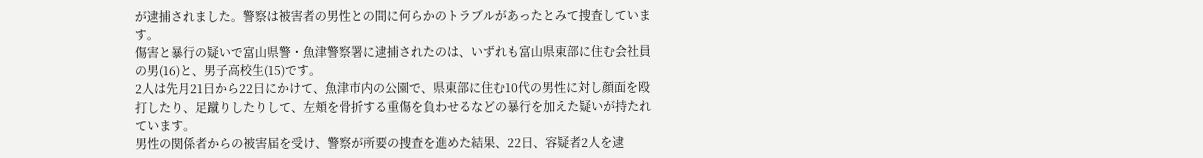が逮捕されました。警察は被害者の男性との間に何らかのトラブルがあったとみて捜査しています。
傷害と暴行の疑いで富山県警・魚津警察署に逮捕されたのは、いずれも富山県東部に住む会社員の男(16)と、男子高校生(15)です。
2人は先月21日から22日にかけて、魚津市内の公園で、県東部に住む10代の男性に対し顔面を殴打したり、足蹴りしたりして、左頬を骨折する重傷を負わせるなどの暴行を加えた疑いが持たれています。
男性の関係者からの被害届を受け、警察が所要の捜査を進めた結果、22日、容疑者2人を逮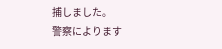捕しました。
警察によります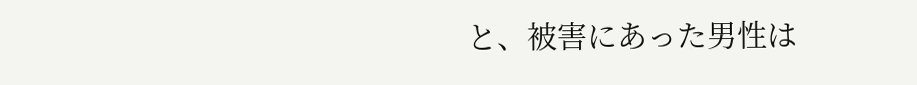と、被害にあった男性は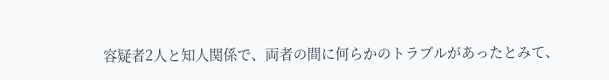容疑者2人と知人関係で、両者の間に何らかのトラブルがあったとみて、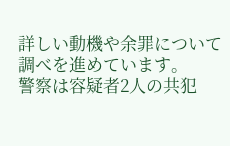詳しい動機や余罪について調べを進めています。
警察は容疑者2人の共犯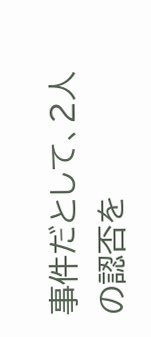事件だとして、2人の認否を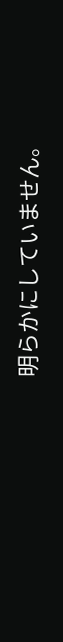明らかにしていません。